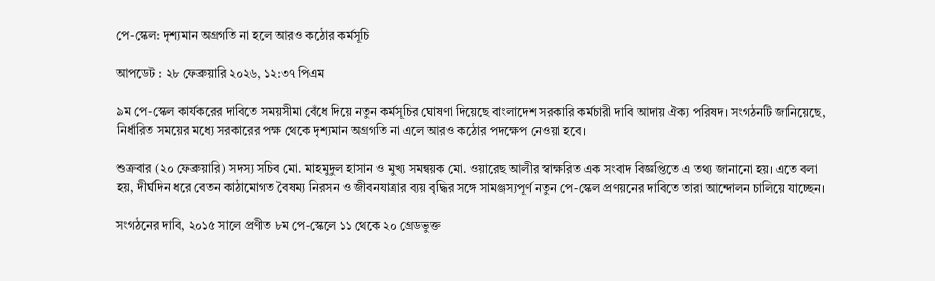পে-স্কেল: দৃশ্যমান অগ্রগতি না হলে আরও কঠোর কর্মসূচি

আপডেট : ২৮ ফেব্রুয়ারি ২০২৬, ১২:৩৭ পিএম

৯ম পে-স্কেল কার্যকরের দাবিতে সময়সীমা বেঁধে দিয়ে নতুন কর্মসূচির ঘোষণা দিয়েছে বাংলাদেশ সরকারি কর্মচারী দাবি আদায় ঐক্য পরিষদ। সংগঠনটি জানিয়েছে, নির্ধারিত সময়ের মধ্যে সরকারের পক্ষ থেকে দৃশ্যমান অগ্রগতি না এলে আরও কঠোর পদক্ষেপ নেওয়া হবে।

শুক্রবার (২০ ফেব্রুয়ারি) সদস্য সচিব মো. মাহমুদুল হাসান ও মুখ্য সমন্বয়ক মো. ওয়ারেছ আলীর স্বাক্ষরিত এক সংবাদ বিজ্ঞপ্তিতে এ তথ্য জানানো হয়। এতে বলা হয়, দীর্ঘদিন ধরে বেতন কাঠামোগত বৈষম্য নিরসন ও জীবনযাত্রার ব্যয় বৃদ্ধির সঙ্গে সামঞ্জস্যপূর্ণ নতুন পে-স্কেল প্রণয়নের দাবিতে তারা আন্দোলন চালিয়ে যাচ্ছেন।

সংগঠনের দাবি, ২০১৫ সালে প্রণীত ৮ম পে-স্কেলে ১১ থেকে ২০ গ্রেডভুক্ত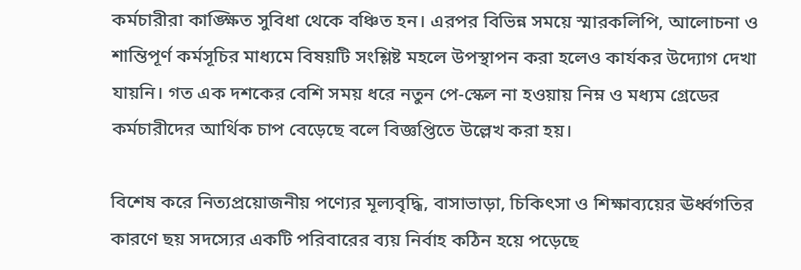কর্মচারীরা কাঙ্ক্ষিত সুবিধা থেকে বঞ্চিত হন। এরপর বিভিন্ন সময়ে স্মারকলিপি, আলোচনা ও শান্তিপূর্ণ কর্মসূচির মাধ্যমে বিষয়টি সংশ্লিষ্ট মহলে উপস্থাপন করা হলেও কার্যকর উদ্যোগ দেখা যায়নি। গত এক দশকের বেশি সময় ধরে নতুন পে-স্কেল না হওয়ায় নিম্ন ও মধ্যম গ্রেডের কর্মচারীদের আর্থিক চাপ বেড়েছে বলে বিজ্ঞপ্তিতে উল্লেখ করা হয়।

বিশেষ করে নিত্যপ্রয়োজনীয় পণ্যের মূল্যবৃদ্ধি, বাসাভাড়া, চিকিৎসা ও শিক্ষাব্যয়ের ঊর্ধ্বগতির কারণে ছয় সদস্যের একটি পরিবারের ব্যয় নির্বাহ কঠিন হয়ে পড়েছে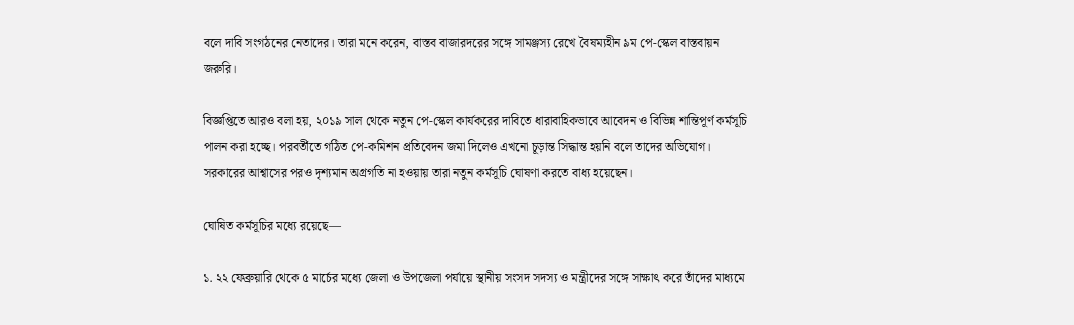বলে দাবি সংগঠনের নেতাদের। তারা মনে করেন, বাস্তব বাজারদরের সঙ্গে সামঞ্জস্য রেখে বৈষম্যহীন ৯ম পে-স্কেল বাস্তবায়ন জরুরি।

বিজ্ঞপ্তিতে আরও বলা হয়, ২০১৯ সাল থেকে নতুন পে-স্কেল কার্যকরের দাবিতে ধারাবাহিকভাবে আবেদন ও বিভিন্ন শান্তিপূর্ণ কর্মসূচি পালন করা হচ্ছে। পরবর্তীতে গঠিত পে-কমিশন প্রতিবেদন জমা দিলেও এখনো চূড়ান্ত সিদ্ধান্ত হয়নি বলে তাদের অভিযোগ। সরকারের আশ্বাসের পরও দৃশ্যমান অগ্রগতি না হওয়ায় তারা নতুন কর্মসূচি ঘোষণা করতে বাধ্য হয়েছেন।

ঘোষিত কর্মসূচির মধ্যে রয়েছে—

১. ২২ ফেব্রুয়ারি থেকে ৫ মার্চের মধ্যে জেলা ও উপজেলা পর্যায়ে স্থানীয় সংসদ সদস্য ও মন্ত্রীদের সঙ্গে সাক্ষাৎ করে তাঁদের মাধ্যমে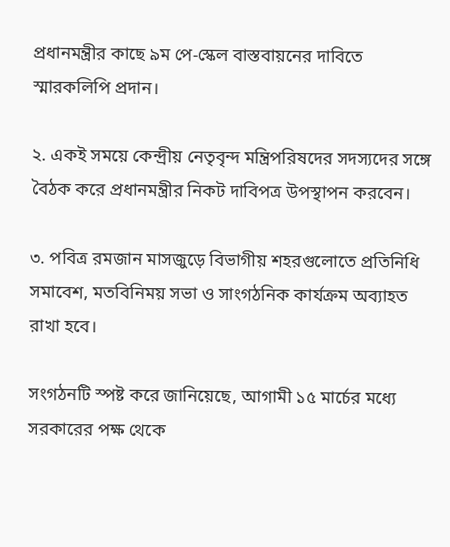প্রধানমন্ত্রীর কাছে ৯ম পে-স্কেল বাস্তবায়নের দাবিতে স্মারকলিপি প্রদান।

২. একই সময়ে কেন্দ্রীয় নেতৃবৃন্দ মন্ত্রিপরিষদের সদস্যদের সঙ্গে বৈঠক করে প্রধানমন্ত্রীর নিকট দাবিপত্র উপস্থাপন করবেন।

৩. পবিত্র রমজান মাসজুড়ে বিভাগীয় শহরগুলোতে প্রতিনিধি সমাবেশ, মতবিনিময় সভা ও সাংগঠনিক কার্যক্রম অব্যাহত রাখা হবে।

সংগঠনটি স্পষ্ট করে জানিয়েছে, আগামী ১৫ মার্চের মধ্যে সরকারের পক্ষ থেকে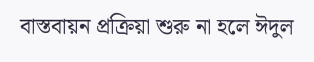বাস্তবায়ন প্রক্রিয়া শুরু না হলে ঈদুল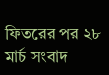ফিতরের পর ২৮ মার্চ সংবাদ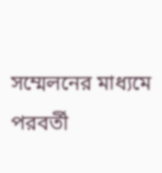সম্মেলনের মাধ্যমে পরবর্তী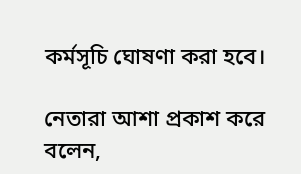কর্মসূচি ঘোষণা করা হবে।

নেতারা আশা প্রকাশ করে বলেন,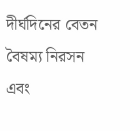দীর্ঘদিনের বেতন বৈষম্য নিরসন এবং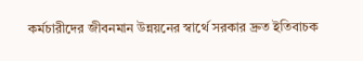কর্মচারীদের জীবনমান উন্নয়নের স্বার্থে সরকার দ্রুত ইতিবাচক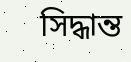সিদ্ধান্ত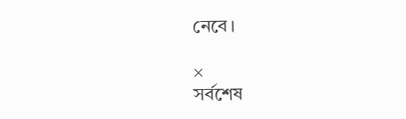নেবে।

×
সর্বশেষ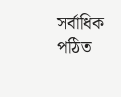সর্বাধিক পঠিত